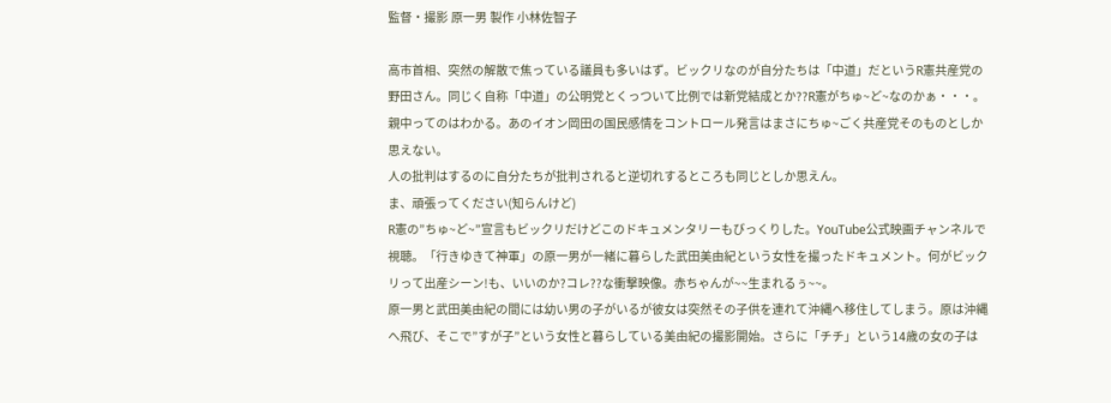監督・撮影 原一男 製作 小林佐智子

高市首相、突然の解散で焦っている議員も多いはず。ビックリなのが自分たちは「中道」だというR憲共産党の野田さん。同じく自称「中道」の公明党とくっついて比例では新党結成とか??R憲がちゅ~ど~なのかぁ・・・。親中ってのはわかる。あのイオン岡田の国民感情をコントロール発言はまさにちゅ~ごく共産党そのものとしか思えない。
人の批判はするのに自分たちが批判されると逆切れするところも同じとしか思えん。
ま、頑張ってください(知らんけど)
R憲の”ちゅ~ど~”宣言もビックリだけどこのドキュメンタリーもびっくりした。YouTube公式映画チャンネルで視聴。「行きゆきて神軍」の原一男が一緒に暮らした武田美由紀という女性を撮ったドキュメント。何がビックリって出産シーン!も、いいのか?コレ??な衝撃映像。赤ちゃんが~~生まれるぅ~~。
原一男と武田美由紀の間には幼い男の子がいるが彼女は突然その子供を連れて沖縄へ移住してしまう。原は沖縄へ飛び、そこで”すが子”という女性と暮らしている美由紀の撮影開始。さらに「チチ」という14歳の女の子は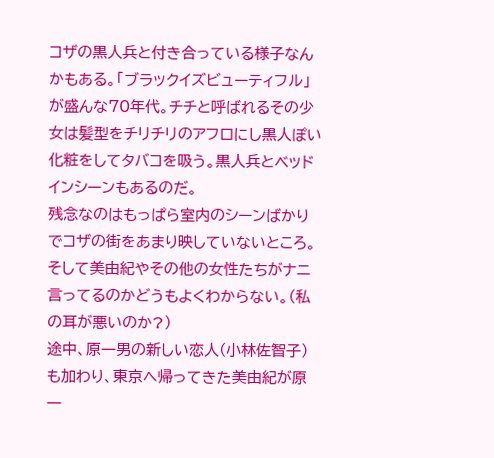コザの黒人兵と付き合っている様子なんかもある。「ブラックイズビューティフル」が盛んな70年代。チチと呼ばれるその少女は髪型をチリチリのアフロにし黒人ぽい化粧をしてタバコを吸う。黒人兵とベッドインシーンもあるのだ。
残念なのはもっぱら室内のシーンばかりでコザの街をあまり映していないところ。
そして美由紀やその他の女性たちがナニ言ってるのかどうもよくわからない。(私の耳が悪いのか?)
途中、原一男の新しい恋人(小林佐智子)も加わり、東京へ帰ってきた美由紀が原一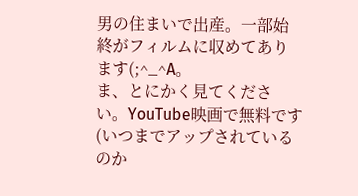男の住まいで出産。一部始終がフィルムに収めてあります(;^_^A。
ま、とにかく見てください。YouTube映画で無料です(いつまでアップされているのか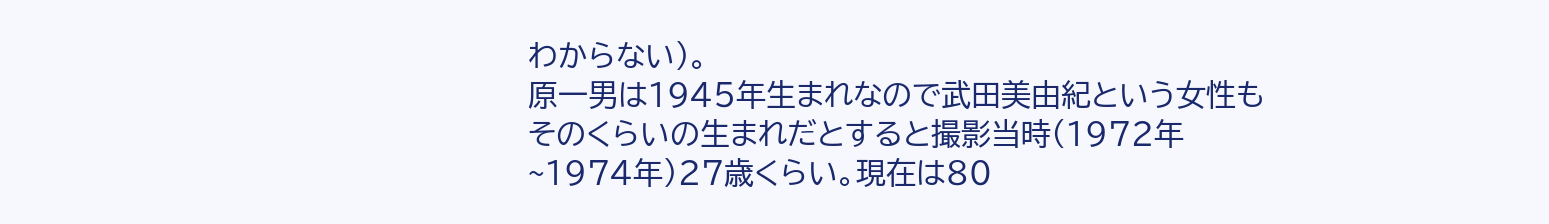わからない)。
原一男は1945年生まれなので武田美由紀という女性もそのくらいの生まれだとすると撮影当時(1972年~1974年)27歳くらい。現在は80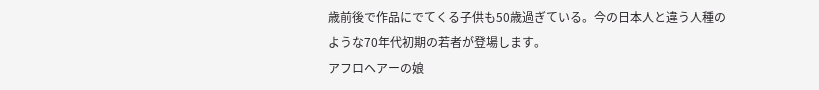歳前後で作品にでてくる子供も50歳過ぎている。今の日本人と違う人種のような70年代初期の若者が登場します。
アフロヘアーの娘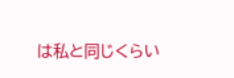は私と同じくらい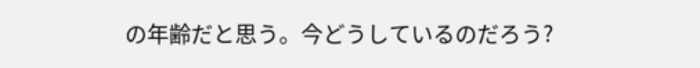の年齢だと思う。今どうしているのだろう?